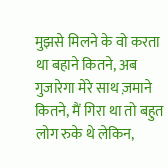मुझसे मिलने के वो करता था बहाने कितने, अब गुजारेगा मेरे साथ ज़माने कितने, मैं गिरा था तो बहुत लोग रुके थे लेकिन,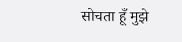सोचता हूँ मुझे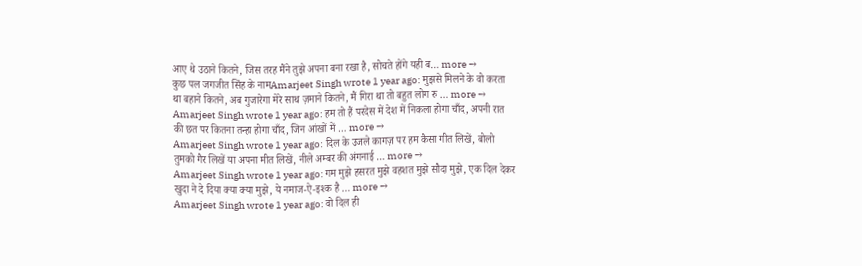आए थे उठाने कितने, जिस तरह मैंने तुझे अपना बना रखा है, सोचते होंगे यही ब… more →
कुछ पल जगजीत सिंह के नामAmarjeet Singh wrote 1 year ago: मुझसे मिलने के वो करता था बहाने कितने, अब गुजारेगा मेरे साथ ज़माने कितने, मैं गिरा था तो बहुत लोग रु … more →
Amarjeet Singh wrote 1 year ago: हम तो हैं परदेस में देश में निकला होगा चाँद, अपनी रात की छत पर कितना तन्हा होगा चाँद, जिन आंखों में … more →
Amarjeet Singh wrote 1 year ago: दिल के उजले कागज़ पर हम कैसा गीत लिखें, बोलो तुमको गैर लिखें या अपना मीत लिखें, नीले अम्बर की अंगनाई … more →
Amarjeet Singh wrote 1 year ago: गम मुझे हसरत मुझे वहशत मुझे सौदा मुझे, एक दिल देकर खुदा ने दे दिया क्या क्या मुझे, ये नमाज-ऐ-इश्क है … more →
Amarjeet Singh wrote 1 year ago: वो दिल ही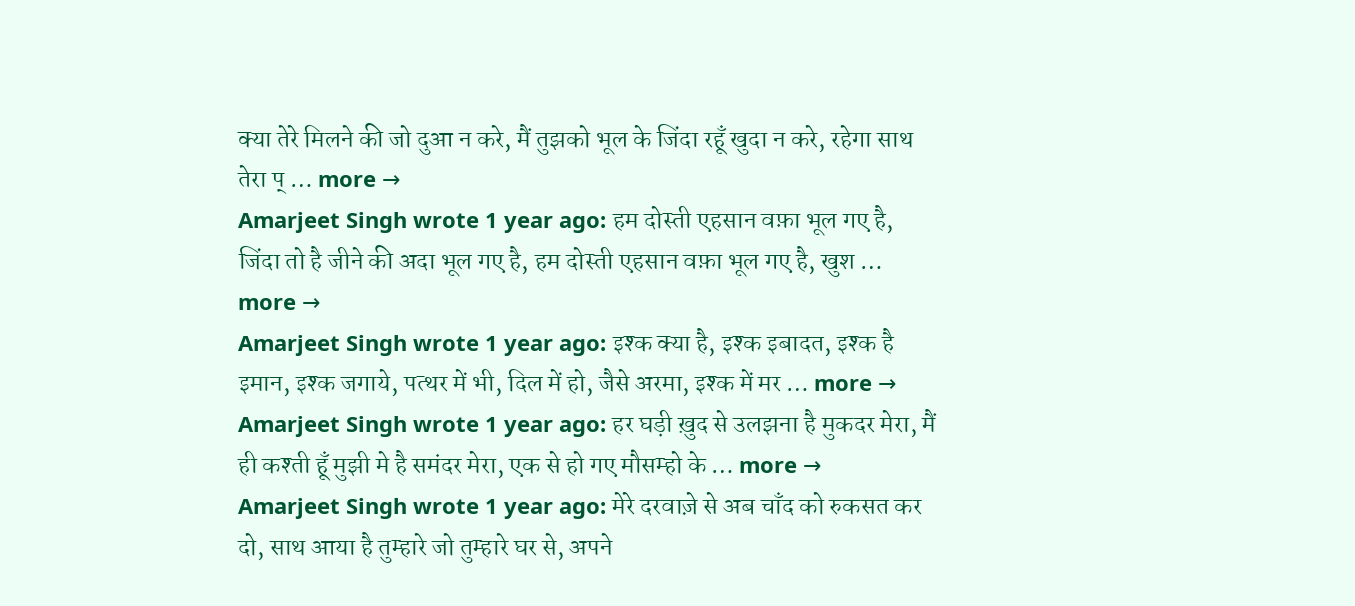क्या तेरे मिलने की जो दुआ न करे, मैं तुझको भूल के जिंदा रहूँ खुदा न करे, रहेगा साथ तेरा प् … more →
Amarjeet Singh wrote 1 year ago: हम दोस्ती एहसान वफ़ा भूल गए है, जिंदा तो है जीने की अदा भूल गए है, हम दोस्ती एहसान वफ़ा भूल गए है, खुश … more →
Amarjeet Singh wrote 1 year ago: इश्क क्या है, इश्क इबादत, इश्क है इमान, इश्क जगाये, पत्थर में भी, दिल में हो, जैसे अरमा, इश्क में मर … more →
Amarjeet Singh wrote 1 year ago: हर घड़ी ख़ुद से उलझना है मुकदर मेरा, मैं ही कश्ती हूँ मुझी मे है समंदर मेरा, एक से हो गए मौसम्हो के … more →
Amarjeet Singh wrote 1 year ago: मेरे दरवाज़े से अब चाँद को रुकसत कर दो, साथ आया है तुम्हारे जो तुम्हारे घर से, अपने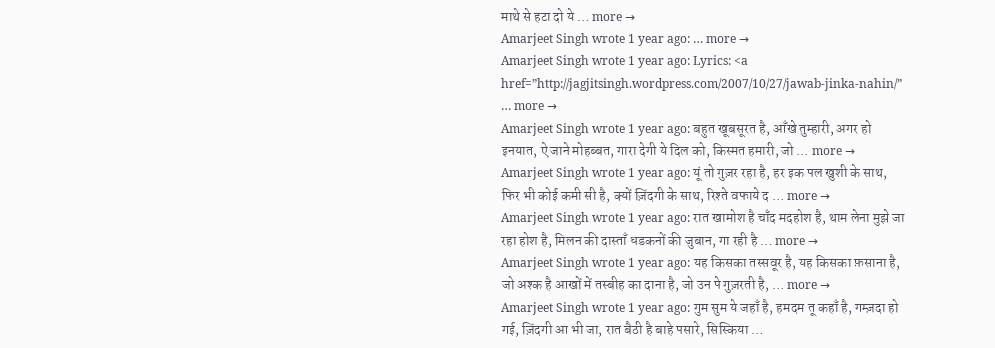माथे से हटा दो ये … more →
Amarjeet Singh wrote 1 year ago: … more →
Amarjeet Singh wrote 1 year ago: Lyrics: <a href=”http://jagjitsingh.wordpress.com/2007/10/27/jawab-jinka-nahin/” … more →
Amarjeet Singh wrote 1 year ago: बहुत खूबसूरत है, आँखे तुम्हारी, अगर हो इनयात, ऐ जाने मोहब्बत, गारा देगी ये दिल को, किस्मत हमारी, जो … more →
Amarjeet Singh wrote 1 year ago: यूं तो गुज़र रहा है, हर इक पल खुशी के साथ, फिर भी कोई कमी सी है, क्यों ज़िंदगी के साथ, रिश्ते वफाये द … more →
Amarjeet Singh wrote 1 year ago: रात खामोश है चाँद मदहोश है, थाम लेना मुझे जा रहा होश है, मिलन की दास्ताँ धडकनों की जुबान, गा रही है … more →
Amarjeet Singh wrote 1 year ago: यह किसका तस्सवूर है, यह किसका फ़साना है, जो अश्क है आखों में तस्बीह का दाना है, जो उन पे गुज़रती है, … more →
Amarjeet Singh wrote 1 year ago: गुम सुम ये जहाँ है, हमदम तू कहाँ है, गम्ज़दा हो गई, ज़िंदगी आ भी जा, रात बैठी है बाहे पसारे, सिस्किया …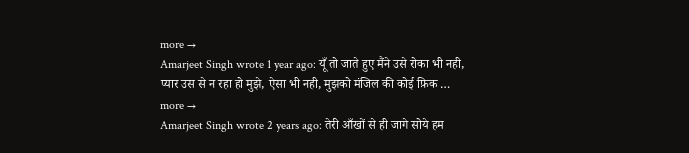more →
Amarjeet Singh wrote 1 year ago: यूँ तो जाते हुए मैंने उसे रोका भी नही, प्यार उस से न रहा हो मुझे, ऐसा भी नही, मुझको मंजिल की कोई फ़िक … more →
Amarjeet Singh wrote 2 years ago: तेरी आँखों से ही जागे सोये हम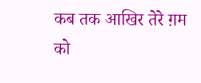कब तक आखिर तेरे ग़म को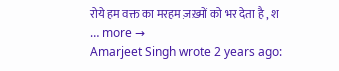रोये हम वक्त का मरहम ज़ख़्मों को भर देता है , श … more →
Amarjeet Singh wrote 2 years ago: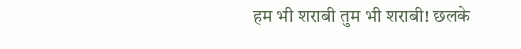हम भी शराबी तुम भी शराबी! छलके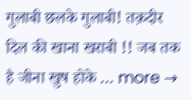गुलाबी छलके गुलाबी! तक़दीर दिल की खाना खराबी !! जब तक है जीना खुष होके … more →